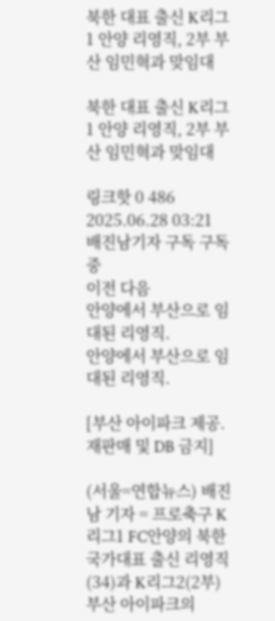북한 대표 출신 K리그1 안양 리영직, 2부 부산 임민혁과 맞임대

북한 대표 출신 K리그1 안양 리영직, 2부 부산 임민혁과 맞임대

링크핫 0 486 2025.06.28 03:21
배진남기자 구독 구독중
이전 다음
안양에서 부산으로 임대된 리영직.
안양에서 부산으로 임대된 리영직.

[부산 아이파크 제공. 재판매 및 DB 금지]

(서울=연합뉴스) 배진남 기자 = 프로축구 K리그1 FC안양의 북한 국가대표 출신 리영직(34)과 K리그2(2부) 부산 아이파크의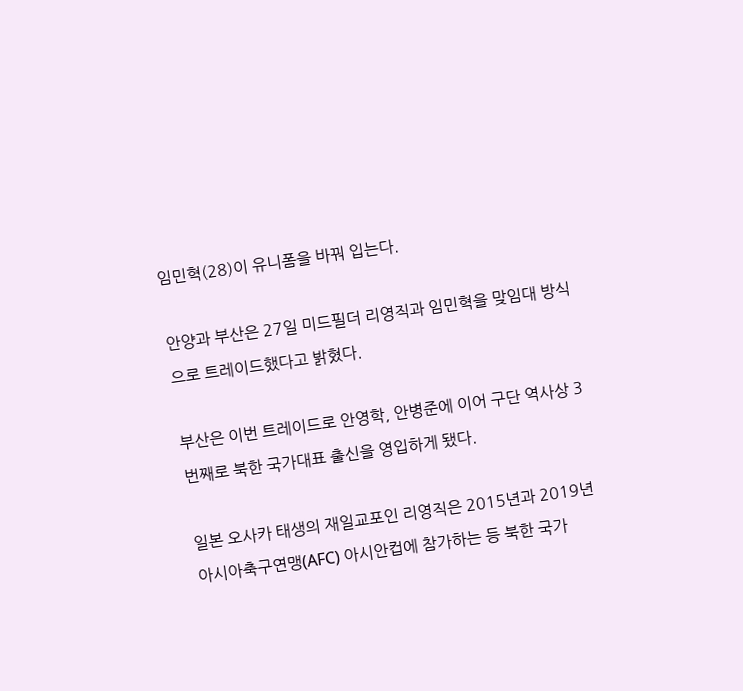임민혁(28)이 유니폼을 바꿔 입는다.

안양과 부산은 27일 미드필더 리영직과 임민혁을 맞임대 방식으로 트레이드했다고 밝혔다.

부산은 이번 트레이드로 안영학, 안병준에 이어 구단 역사상 3번째로 북한 국가대표 출신을 영입하게 됐다.

일본 오사카 태생의 재일교포인 리영직은 2015년과 2019년 아시아축구연맹(AFC) 아시안컵에 참가하는 등 북한 국가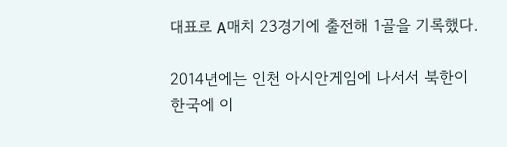대표로 A매치 23경기에 출전해 1골을 기록했다.

2014년에는 인천 아시안게임에 나서서 북한이 한국에 이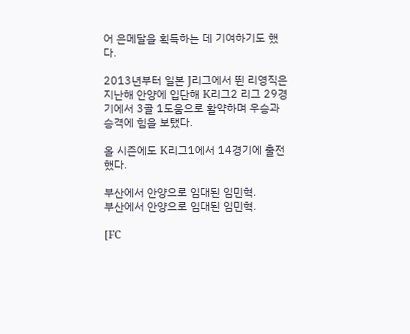어 은메달을 획득하는 데 기여하기도 했다.

2013년부터 일본 J리그에서 뛴 리영직은 지난해 안양에 입단해 K리그2 리그 29경기에서 3골 1도움으로 활약하며 우승과 승격에 힘을 보탰다.

올 시즌에도 K리그1에서 14경기에 출전했다.

부산에서 안양으로 임대된 임민혁.
부산에서 안양으로 임대된 임민혁.

[FC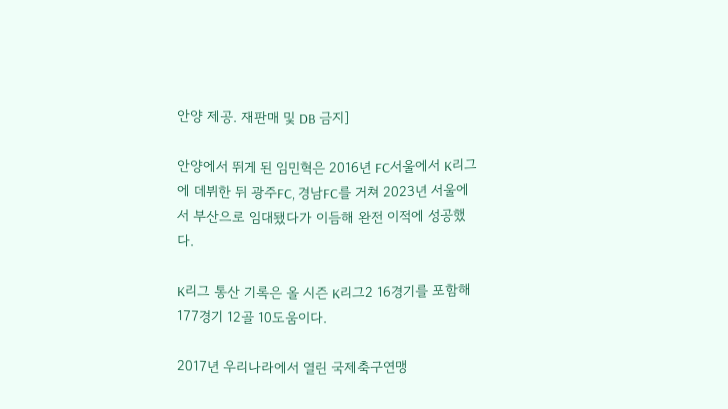안양 제공. 재판매 및 DB 금지]

안양에서 뛰게 된 임민혁은 2016년 FC서울에서 K리그에 데뷔한 뒤 광주FC, 경남FC를 거쳐 2023년 서울에서 부산으로 임대됐다가 이듬해 완전 이적에 성공했다.

K리그 통산 기록은 올 시즌 K리그2 16경기를 포함해 177경기 12골 10도움이다.

2017년 우리나라에서 열린 국제축구연맹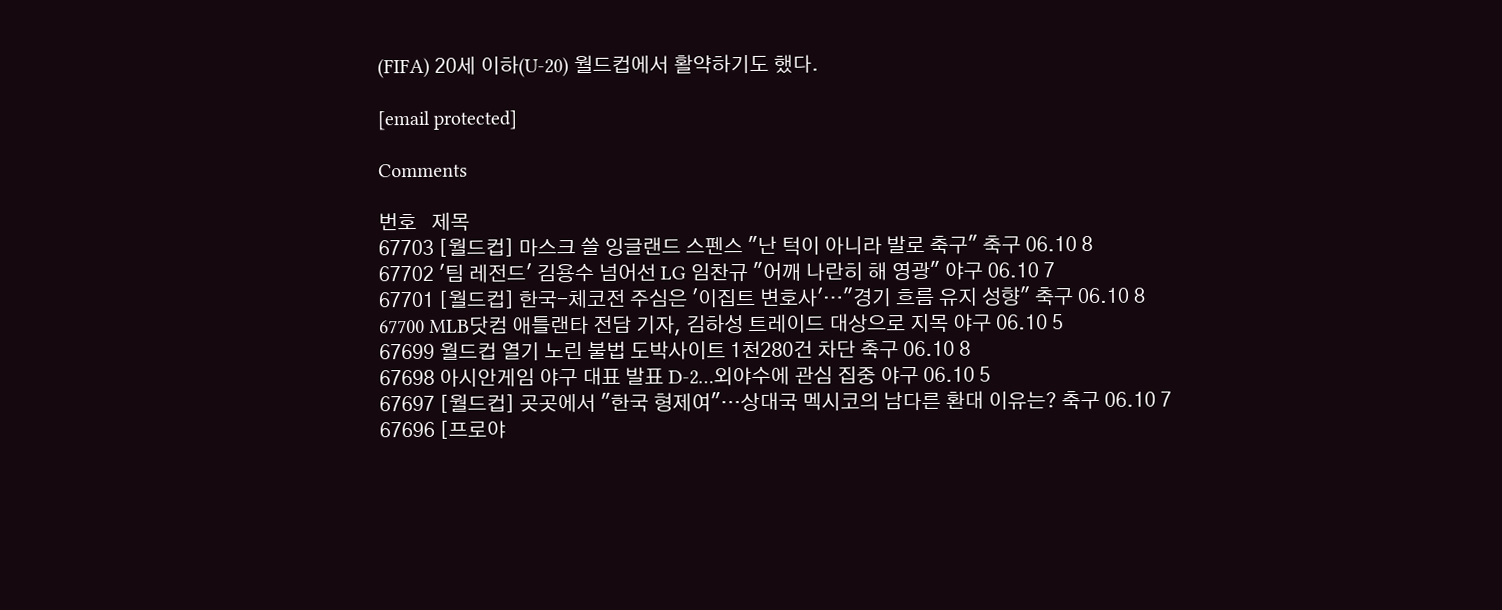(FIFA) 20세 이하(U-20) 월드컵에서 활약하기도 했다.

[email protected]

Comments

번호   제목
67703 [월드컵] 마스크 쓸 잉글랜드 스펜스 "난 턱이 아니라 발로 축구" 축구 06.10 8
67702 '팀 레전드' 김용수 넘어선 LG 임찬규 "어깨 나란히 해 영광" 야구 06.10 7
67701 [월드컵] 한국-체코전 주심은 '이집트 변호사'…"경기 흐름 유지 성향" 축구 06.10 8
67700 MLB닷컴 애틀랜타 전담 기자, 김하성 트레이드 대상으로 지목 야구 06.10 5
67699 월드컵 열기 노린 불법 도박사이트 1천280건 차단 축구 06.10 8
67698 아시안게임 야구 대표 발표 D-2…외야수에 관심 집중 야구 06.10 5
67697 [월드컵] 곳곳에서 "한국 형제여"…상대국 멕시코의 남다른 환대 이유는? 축구 06.10 7
67696 [프로야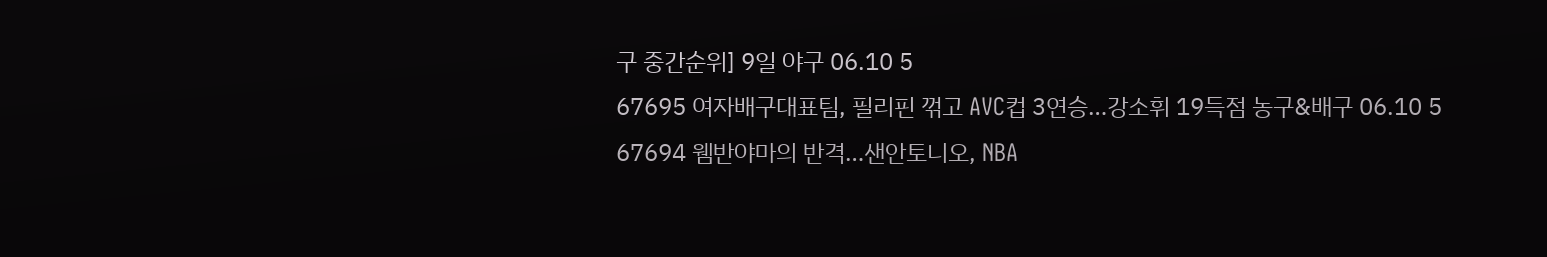구 중간순위] 9일 야구 06.10 5
67695 여자배구대표팀, 필리핀 꺾고 AVC컵 3연승…강소휘 19득점 농구&배구 06.10 5
67694 웸반야마의 반격…샌안토니오, NBA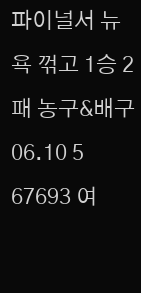파이널서 뉴욕 꺾고 1승 2패 농구&배구 06.10 5
67693 여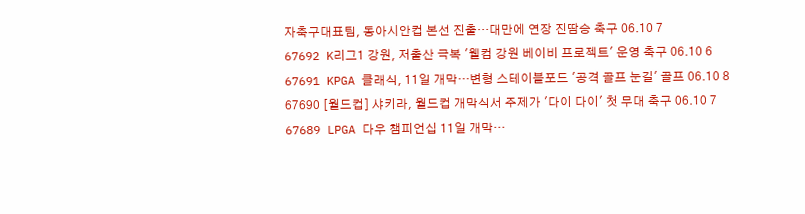자축구대표팀, 동아시안컵 본선 진출…대만에 연장 진땀승 축구 06.10 7
67692 K리그1 강원, 저출산 극복 '웰컴 강원 베이비 프로젝트' 운영 축구 06.10 6
67691 KPGA 클래식, 11일 개막…변형 스테이블포드 '공격 골프 눈길' 골프 06.10 8
67690 [월드컵] 샤키라, 월드컵 개막식서 주제가 '다이 다이' 첫 무대 축구 06.10 7
67689 LPGA 다우 챔피언십 11일 개막…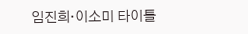임진희·이소미 타이틀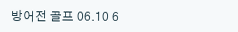방어전 골프 06.10 6